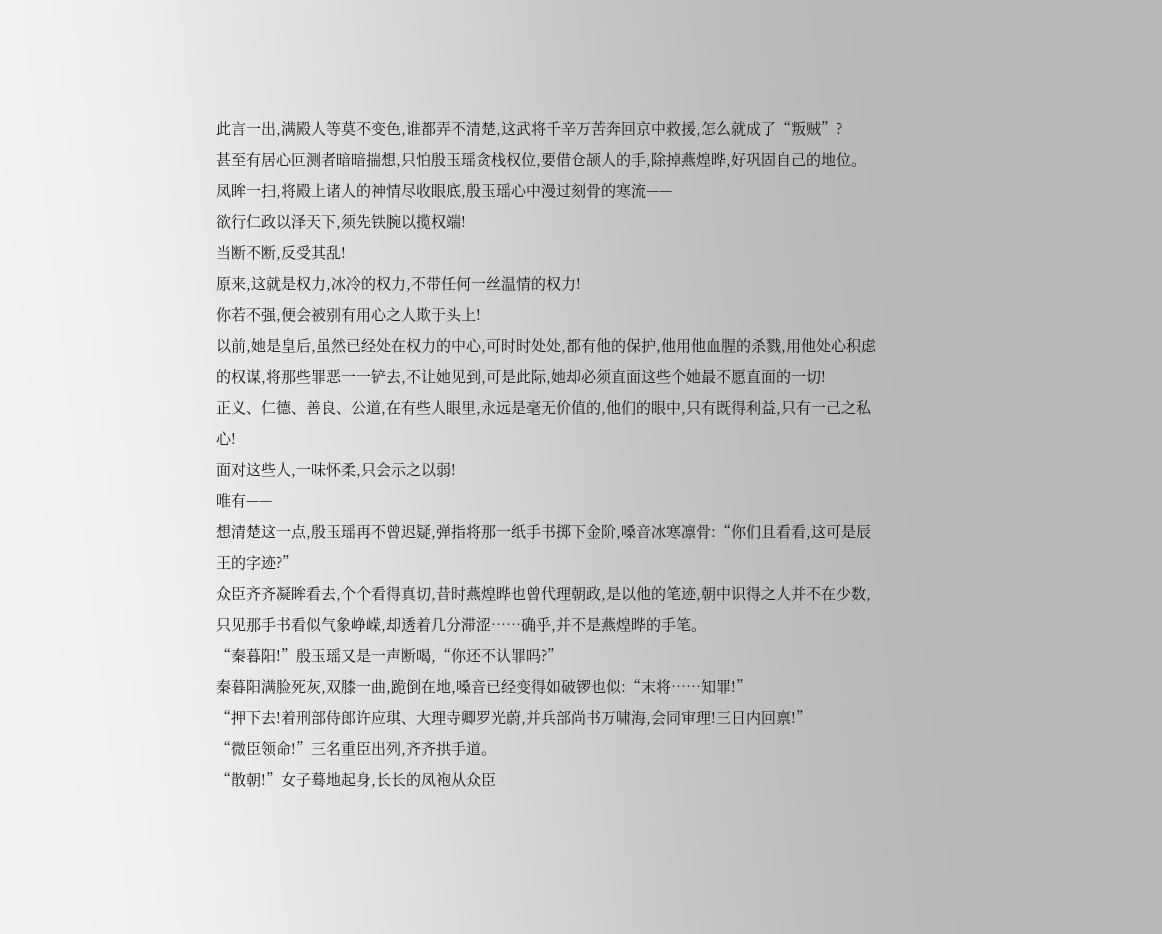此言一出,满殿人等莫不变色,谁都弄不清楚,这武将千辛万苦奔回京中救援,怎么就成了“叛贼”?
甚至有居心叵测者暗暗揣想,只怕殷玉瑶贪栈权位,要借仓颉人的手,除掉燕煌晔,好巩固自己的地位。
凤眸一扫,将殿上诸人的神情尽收眼底,殷玉瑶心中漫过刻骨的寒流——
欲行仁政以泽天下,须先铁腕以揽权端!
当断不断,反受其乱!
原来,这就是权力,冰冷的权力,不带任何一丝温情的权力!
你若不强,便会被别有用心之人欺于头上!
以前,她是皇后,虽然已经处在权力的中心,可时时处处,都有他的保护,他用他血腥的杀戮,用他处心积虑的权谋,将那些罪恶一一铲去,不让她见到,可是此际,她却必须直面这些个她最不愿直面的一切!
正义、仁德、善良、公道,在有些人眼里,永远是毫无价值的,他们的眼中,只有既得利益,只有一己之私心!
面对这些人,一味怀柔,只会示之以弱!
唯有——
想清楚这一点,殷玉瑶再不曾迟疑,弹指将那一纸手书掷下金阶,嗓音冰寒凛骨:“你们且看看,这可是辰王的字迹?”
众臣齐齐凝眸看去,个个看得真切,昔时燕煌晔也曾代理朝政,是以他的笔迹,朝中识得之人并不在少数,只见那手书看似气象峥嵘,却透着几分滞涩……确乎,并不是燕煌晔的手笔。
“秦暮阳!”殷玉瑶又是一声断喝,“你还不认罪吗?”
秦暮阳满脸死灰,双膝一曲,跪倒在地,嗓音已经变得如破锣也似:“末将……知罪!”
“押下去!着刑部侍郎许应琪、大理寺卿罗光蔚,并兵部尚书万啸海,会同审理!三日内回禀!”
“微臣领命!”三名重臣出列,齐齐拱手道。
“散朝!”女子蓦地起身,长长的凤袍从众臣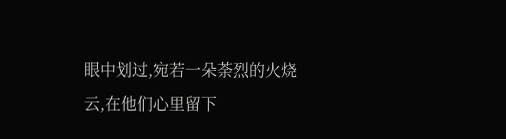眼中划过,宛若一朵荼烈的火烧云,在他们心里留下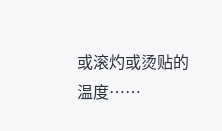或滚灼或烫贴的温度……